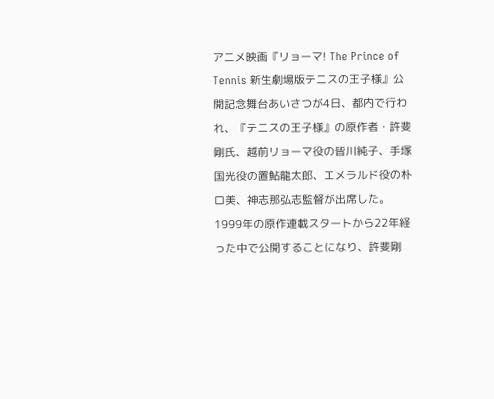アニメ映画『リョーマ! The Prince of Tennis 新生劇場版テニスの王子様』公開記念舞台あいさつが4日、都内で行われ、『テニスの王子様』の原作者・許斐剛氏、越前リョーマ役の皆川純子、手塚国光役の置鮎龍太郎、エメラルド役の朴ロ美、神志那弘志監督が出席した。1999年の原作連載スタートから22年経った中で公開することになり、許斐剛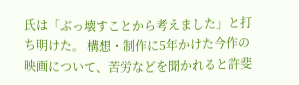氏は「ぶっ壊すことから考えました」と打ち明けた。 構想・制作に5年かけた今作の映画について、苦労などを聞かれると許斐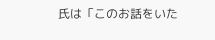氏は「このお話をいた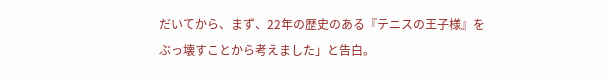だいてから、まず、22年の歴史のある『テニスの王子様』をぶっ壊すことから考えました」と告白。